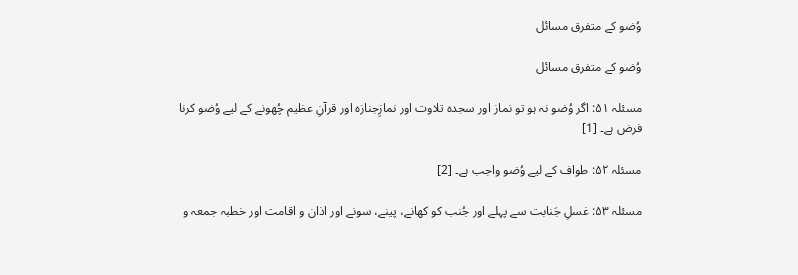وُضو کے متفرق مسائل

وُضو کے متفرق مسائل

مسئلہ ۵۱: اگر وُضو نہ ہو تو نماز اور سجدہ تلاوت اور نمازِجنازہ اور قرآنِ عظیم چُھونے کے لیے وُضو کرنا فرض ہے۔ [1]

مسئلہ ۵۲: طواف کے لیے وُضو واجب ہے۔ [2]

مسئلہ ۵۳: غسلِ جَنابت سے پہلے اور جُنب کو کھانے، پینے، سونے اور اذان و اقامت اور خطبہ جمعہ و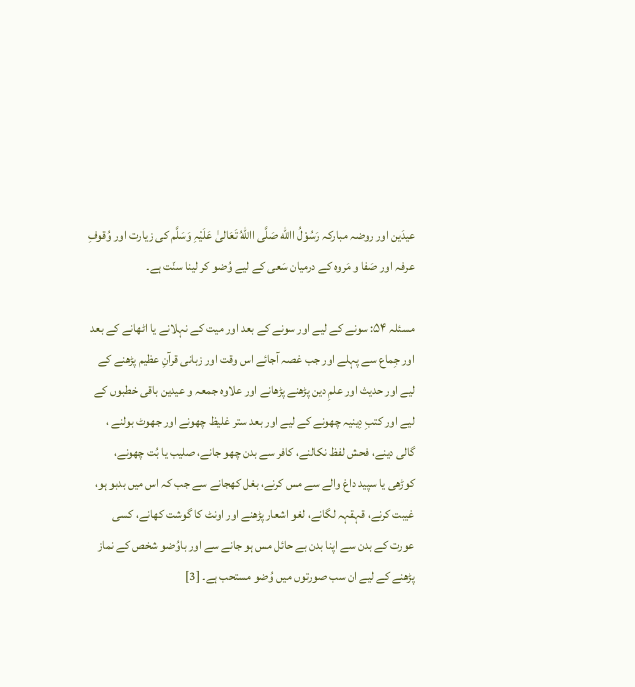عیدَین اور روضہ مبارکہ رَسُوْلُ االله صَلَّی االلهُ تَعَالیٰ عَلَیْہِ وَسَلَّم کی زیارت اور وُقوفِ عرفہ اور صَفا و مَروہ کے درمیان سَعی کے لیے وُضو کر لینا سنّت ہے۔

مسئلہ ۵۴: سونے کے لیے اور سونے کے بعد اور میت کے نہلانے یا اٹھانے کے بعد اور جِماع سے پہلے اور جب غصہ آجائے اس وقت اور زبانی قرآنِ عظیم پڑھنے کے لیے اور حدیث اور علمِ دین پڑھنے پڑھانے اور علاوہ جمعہ و عیدین باقی خطبوں کے لیے اور کتبِ دِینیہ چھونے کے لیے اور بعد ستر غلیظ چھونے اور جھوٹ بولنے ، گالی دینے، فحش لفظ نکالنے، کافر سے بدن چھو جانے، صلیب یا بُت چھونے، کوڑھی یا سپید داغ والے سے مس کرنے، بغل کھجانے سے جب کہ اس میں بدبو ہو، غیبت کرنے، قہقہہ لگانے، لغو اشعار پڑھنے اور اونٹ کا گوشت کھانے، کسی عورت کے بدن سے اپنا بدن بے حائل مس ہو جانے سے اور باوُضو شخص کے نماز پڑھنے کے لیے ان سب صورتوں میں وُضو مستحب ہے۔ [3]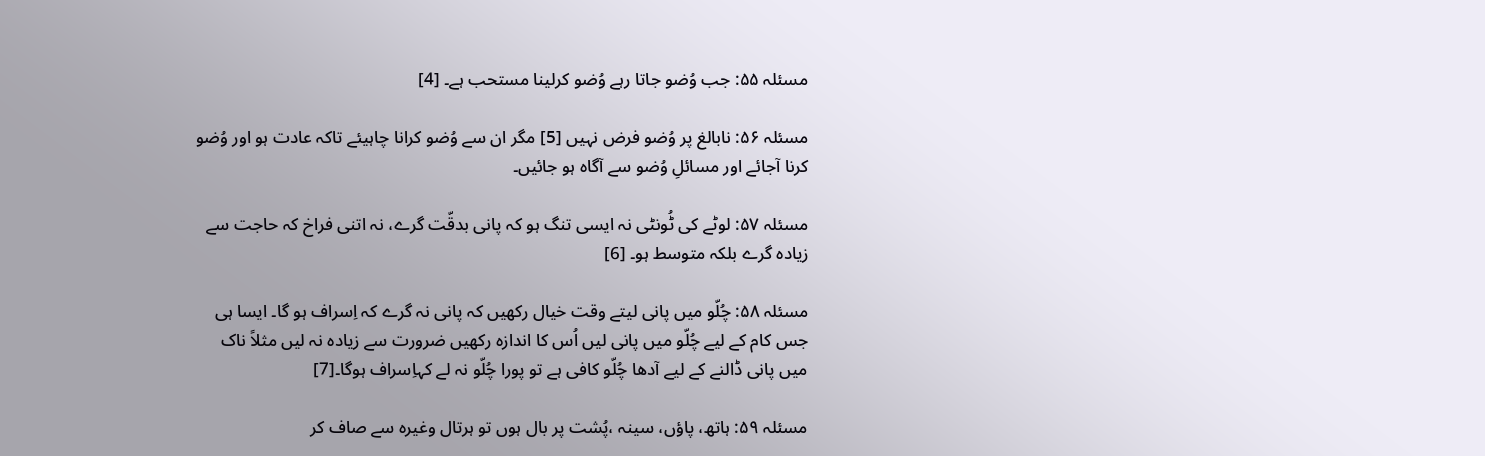مسئلہ ۵۵: جب وُضو جاتا رہے وُضو کرلینا مستحب ہے۔ [4]

مسئلہ ۵۶: نابالغ پر وُضو فرض نہیں [5] مگر ان سے وُضو کرانا چاہیئے تاکہ عادت ہو اور وُضو کرنا آجائے اور مسائلِ وُضو سے آگاہ ہو جائیں۔

مسئلہ ۵۷: لوٹے کی ٹُونٹی نہ ایسی تنگ ہو کہ پانی بدقّت گرے، نہ اتنی فراخ کہ حاجت سے زیادہ گرے بلکہ متوسط ہو۔ [6]

مسئلہ ۵۸: چُلّو میں پانی لیتے وقت خیال رکھیں کہ پانی نہ گرے کہ اِسراف ہو گا۔ ایسا ہی جس کام کے لیے چُلّو میں پانی لیں اُس کا اندازہ رکھیں ضرورت سے زیادہ نہ لیں مثلاً ناک میں پانی ڈالنے کے لیے آدھا چُلّو کافی ہے تو پورا چُلّو نہ لے کہاِسراف ہوگا۔[7]

مسئلہ ۵۹: ہاتھ، پاؤں، سینہ ،پُشت پر بال ہوں تو ہرتال وغیرہ سے صاف کر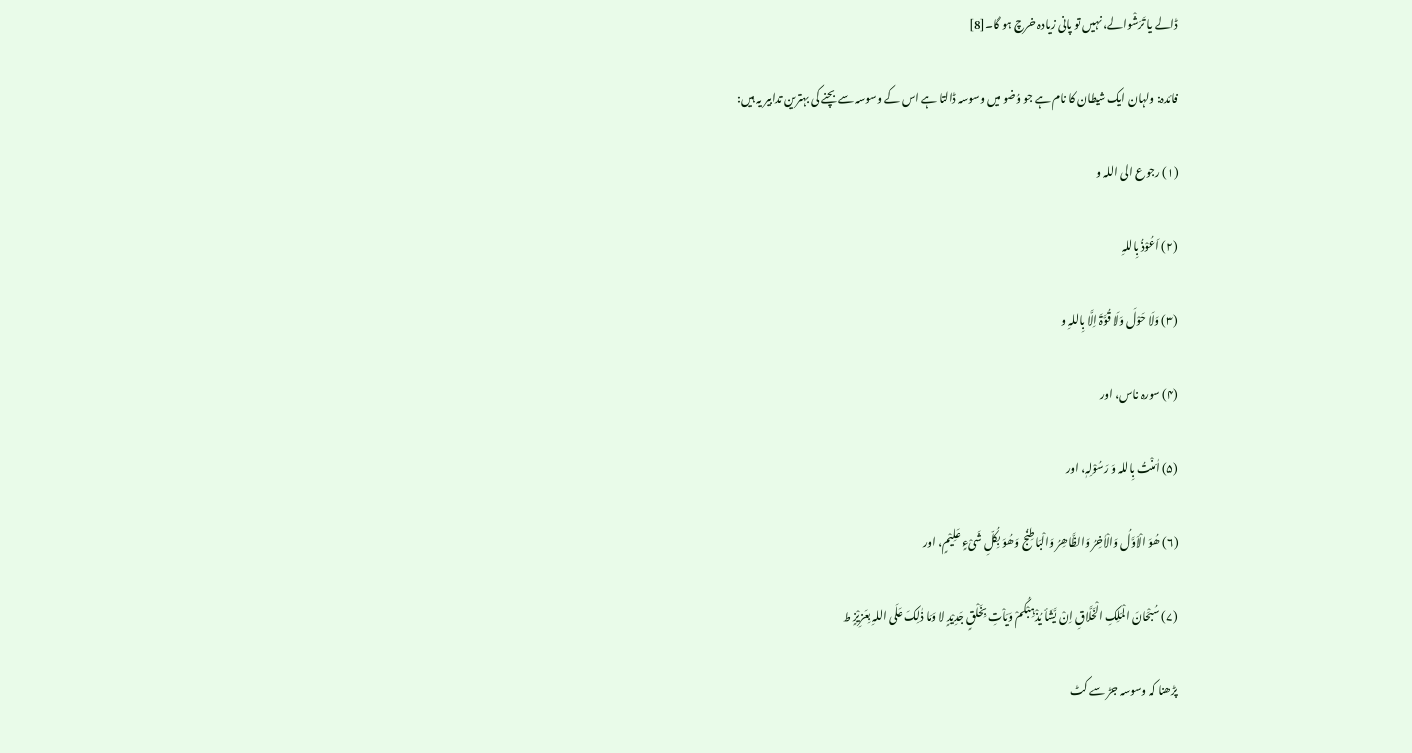ڈالے یا تَرَشْوالے، نہیں تو پانی زیادہ خرچ ہو گا۔[8]

فائدہ: ولہان ایک شیطان کا نام ہے جو وُضو میں وسوسہ ڈالتا ہے اس کے وسوسہ سے بچنے کی بہترین تدابیر یہ ہیں:

(۱) رجوع الی اللہ و

(۲) اَعُوْذُ بِاللہِ

(۳) وَلَا حَوْلَ وَلَا قُوَّۃَ اِلَّا بِاللہِ و

(۴) سورہ ناس، اور

(۵) اٰمَنْتُ بِاللہ وَ رَسُوْلِہٖ، اور

(۶) ھُوَ الْاَوَّلُ وَالْاٰخِرُ وَالظَّاھِرُ وَالْبَاطِنُج وَھُوَ بِکُلِّ شَیْءٍ عَلِیْمٍ، اور

(۷) سُبْحَانَ الْمَلِکِ الْخَلَّاقِ اِنْ یَّشَأ یُذْہِبْکُمْ وَیَاْتِ بِخَلْقٍ جَدِیْدٍ لا وَمَا ذٰلِکَ عَلَی اللہِ بِعَزِیْزٍ ط

پڑھنا کہ وسوسہ جڑ سے کٹ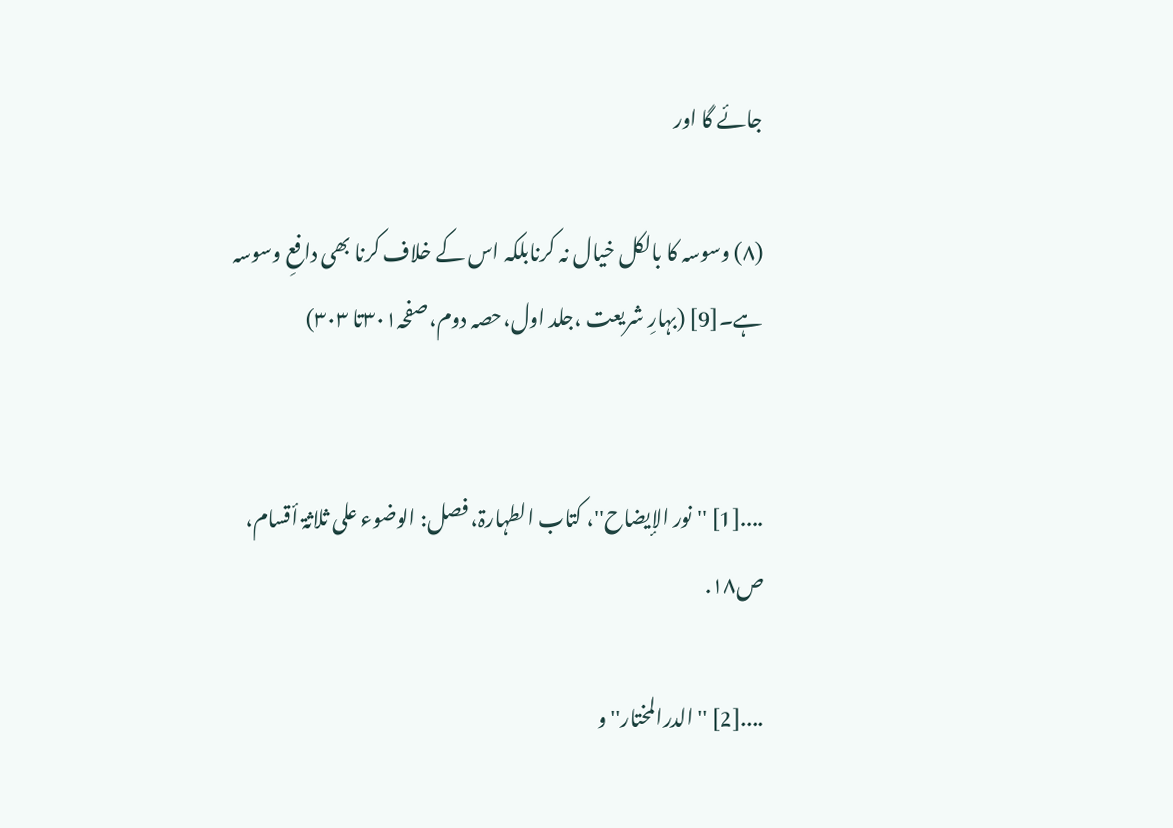جائے گا اور

(۸) وسوسہ کا بالکل خیال نہ کرنابلکہ اس کے خلاف کرنا بھی دافعِ وسوسہ ہے۔[9] (بہارِ شریعت ،جلد اول،حصہ دوم،صفحہ۳۰۱تا ۳۰۳)


....[1] ''نور الإیضاح''، کتاب الطہارۃ، فصل: الوضوء علی ثلاثۃ أقسام، ص۱۸.

....[2] ''الدرالمختار'' و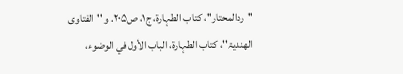''ردالمحتار''، کتاب الطہارۃ، ج۱، ص۲۰۵. و ''الفتاوی الھندیۃ''، کتاب الطہارۃ، الباب الأول في الوضوء،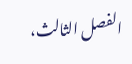الفصل الثالث،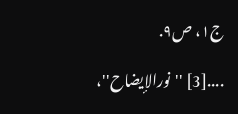ج۱، ص۹.

....[3] ''نورالإیضاح''،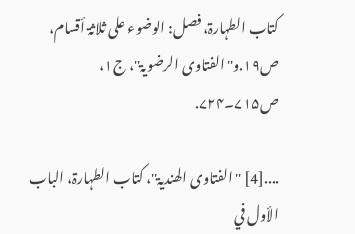کتاب الطہارۃ، فصل: الوضوء علی ثلاثۃ أقسام، ص۱۹.و''الفتاوی الرضویۃ''، ج۱، ص۷۱۵۔۷۲۴.

....[4] ''الفتاوی الھندیۃ''، کتاب الطہارۃ، الباب الأول في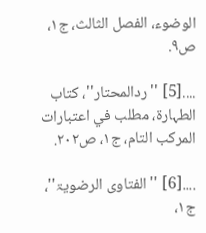الوضوء، الفصل الثالث، ج۱، ص۹.

....[5] ''ردالمحتار''، کتاب الطہارۃ، مطلب في اعتبارات المرکب التام، ج۱، ص۲۰۲.

....[6] ''الفتاوی الرضویۃ''، ج۱،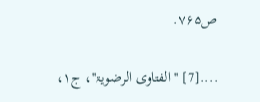ص۷۶۵.

....[7] ''الفتاوی الرضویۃ''، ج۱،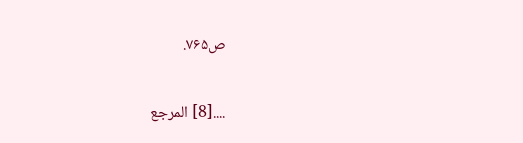ص۷۶۵.

....[8] المرجع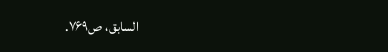السابق، ص۷۶۹.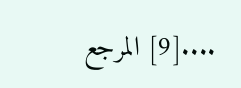....[9] المرجع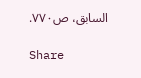السابق، ص۷۷۰.

Share